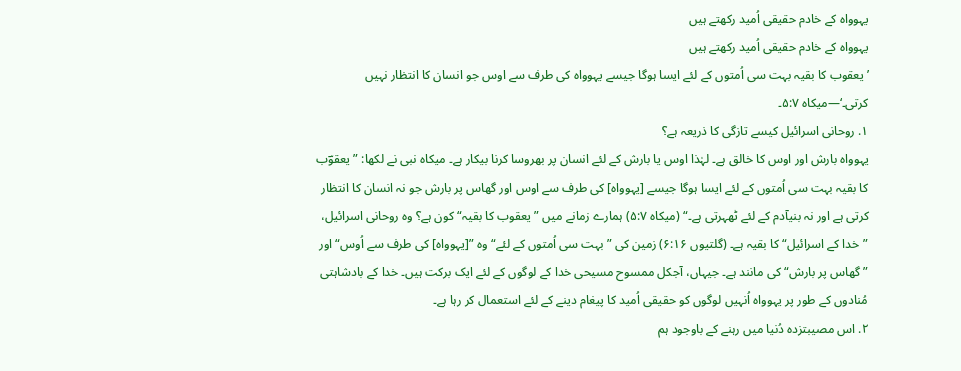یہوواہ کے خادم حقیقی اُمید رکھتے ہیں
یہوواہ کے خادم حقیقی اُمید رکھتے ہیں
’یعقوب کا بقیہ بہت سی اُمتوں کے لئے ایسا ہوگا جیسے یہوواہ کی طرف سے اوس جو انسان کا انتظار نہیں کرتی۔‘—میکاہ ۵:۷۔
۱. روحانی اسرائیل کیسے تازگی کا ذریعہ ہے؟
یہوواہ بارش اور اوس کا خالق ہے۔ لہٰذا اوس یا بارش کے لئے انسان پر بھروسا کرنا بیکار ہے۔ میکاہ نبی نے لکھا: ”یعقوؔب کا بقیہ بہت سی اُمتوں کے لئے ایسا ہوگا جیسے [یہوواہ] کی طرف سے اوس اور گھاس پر بارش جو نہ انسان کا انتظار کرتی ہے اور نہ بنیآدم کے لئے ٹھہرتی ہے۔“ (میکاہ ۵:۷) ہمارے زمانے میں ”یعقوب کا بقیہ“ کون ہے؟ وہ روحانی اسرائیل، ”خدا کے اسرائیل“ کا بقیہ ہے۔ (گلتیوں ۶:۱۶) زمین کی ”بہت سی اُمتوں کے لئے“ وہ ”[یہوواہ] کی طرف سے اُوس“ اور ”گھاس پر بارش“ کی مانند ہے۔ جیہاں، آجکل ممسوح مسیحی خدا کے لوگوں کے لئے ایک برکت ہیں۔ خدا کے بادشاہتی مُنادوں کے طور پر یہوواہ اُنہیں لوگوں کو حقیقی اُمید کا پیغام دینے کے لئے استعمال کر رہا ہے۔
۲. اس مصیبتزدہ دُنیا میں رہنے کے باوجود ہم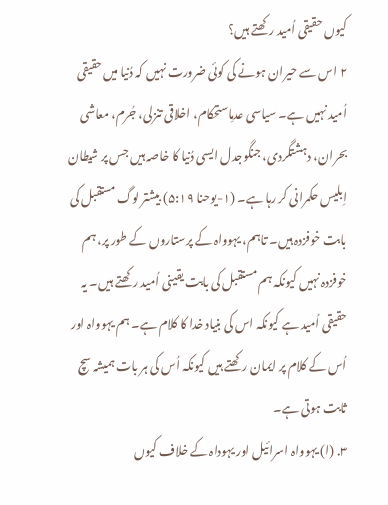کیوں حقیقی اُمید رکھتے ہیں؟
۲ اس سے حیران ہونے کی کوئی ضرورت نہیں کہ دُنیا میں حقیقی اُمید نہیں ہے۔ سیاسی عدمِاستحکام، اخلاقی تنزلی، جُرم، معاشی بحران، دہشتگردی، جنگوجدل ایسی دُنیا کا خاصہ ہیں جس پر شیطان اِبلیس حکمرانی کر رہا ہے۔ (۱-یوحنا ۵:۱۹) بیشتر لوگ مستقبل کی بابت خوفزدہ ہیں۔ تاہم، یہوواہ کے پرستاروں کے طور پر، ہم خوفزدہ نہیں کیونکہ ہم مستقبل کی بابت یقینی اُمید رکھتے ہیں۔ یہ حقیقی اُمید ہے کیونکہ اس کی بنیاد خدا کا کلام ہے۔ ہم یہوواہ اور اُس کے کلام پر ایمان رکھتے ہیں کیونکہ اُس کی ہر بات ہمیشہ سچ ثابت ہوتی ہے۔
۳. (ا) یہوواہ اسرائیل اور یہوداہ کے خلاف کیوں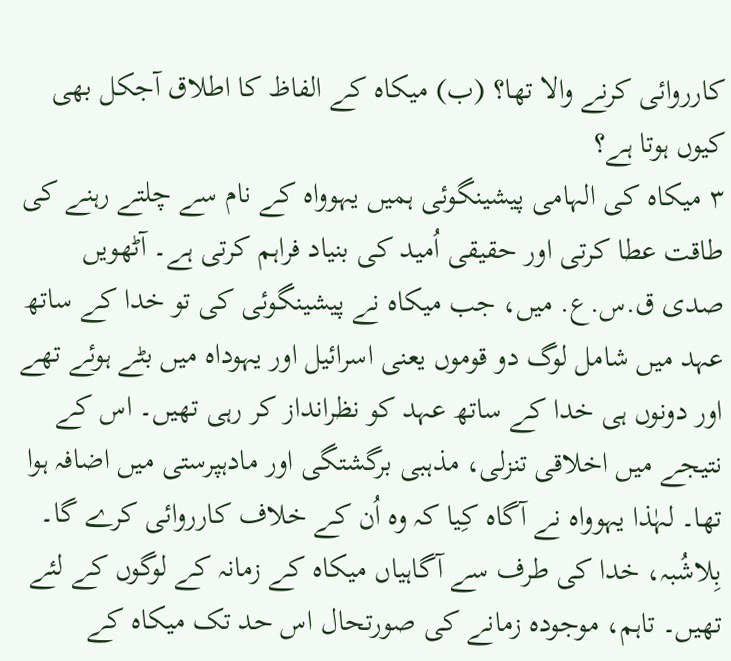کارروائی کرنے والا تھا؟ (ب) میکاہ کے الفاظ کا اطلاق آجکل بھی کیوں ہوتا ہے؟
۳ میکاہ کی الہامی پیشینگوئی ہمیں یہوواہ کے نام سے چلتے رہنے کی طاقت عطا کرتی اور حقیقی اُمید کی بنیاد فراہم کرتی ہے۔ آٹھویں صدی ق.س.ع. میں، جب میکاہ نے پیشینگوئی کی تو خدا کے ساتھ عہد میں شامل لوگ دو قوموں یعنی اسرائیل اور یہوداہ میں بٹے ہوئے تھے اور دونوں ہی خدا کے ساتھ عہد کو نظرانداز کر رہی تھیں۔ اس کے نتیجے میں اخلاقی تنزلی، مذہبی برگشتگی اور مادہپرستی میں اضافہ ہوا تھا۔ لہٰذا یہوواہ نے آگاہ کِیا کہ وہ اُن کے خلاف کارروائی کرے گا۔ بِلاشُبہ، خدا کی طرف سے آگاہیاں میکاہ کے زمانہ کے لوگوں کے لئے تھیں۔ تاہم، موجودہ زمانے کی صورتحال اس حد تک میکاہ کے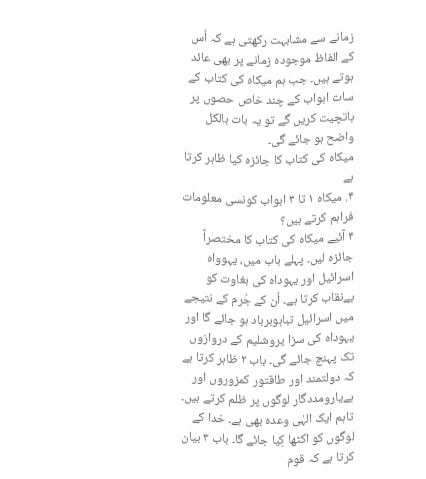زمانے سے مشابہت رکھتی ہے کہ اُس کے الفاظ موجودہ زمانے پر بھی عائد ہوتے ہیں۔ جب ہم میکاہ کی کتاب کے سات ابواب کے چند خاص حصوں پر باتچیت کریں گے تو یہ بات بالکل واضح ہو جائے گی۔
میکاہ کی کتاب کا جائزہ کیا ظاہر کرتا ہے
۴. میکاہ ۱ تا ۳ ابواب کونسی معلومات فراہم کرتے ہیں؟
۴ آئیے میکاہ کی کتاب کا مختصراً جائزہ لیں۔ پہلے باب میں، یہوواہ اسرائیل اور یہوداہ کی بغاوت کو بےنقاب کرتا ہے۔ اُن کے جُرم کے نتیجے میں اسرائیل تباہوبرباد ہو جائے گا اور یہوداہ کی سزا یروشلیم کے دروازوں تک پہنچ جائے گی۔ باب ۲ ظاہر کرتا ہے کہ دولتمند اور طاقتور کمزوروں اور بےیارومددگار لوگوں پر ظلم کرتے ہیں۔ تاہم ایک الہٰی وعدہ بھی ہے۔ خدا کے لوگوں کو اکٹھا کِیا جائے گا۔ باب ۳ بیان کرتا ہے کہ قوم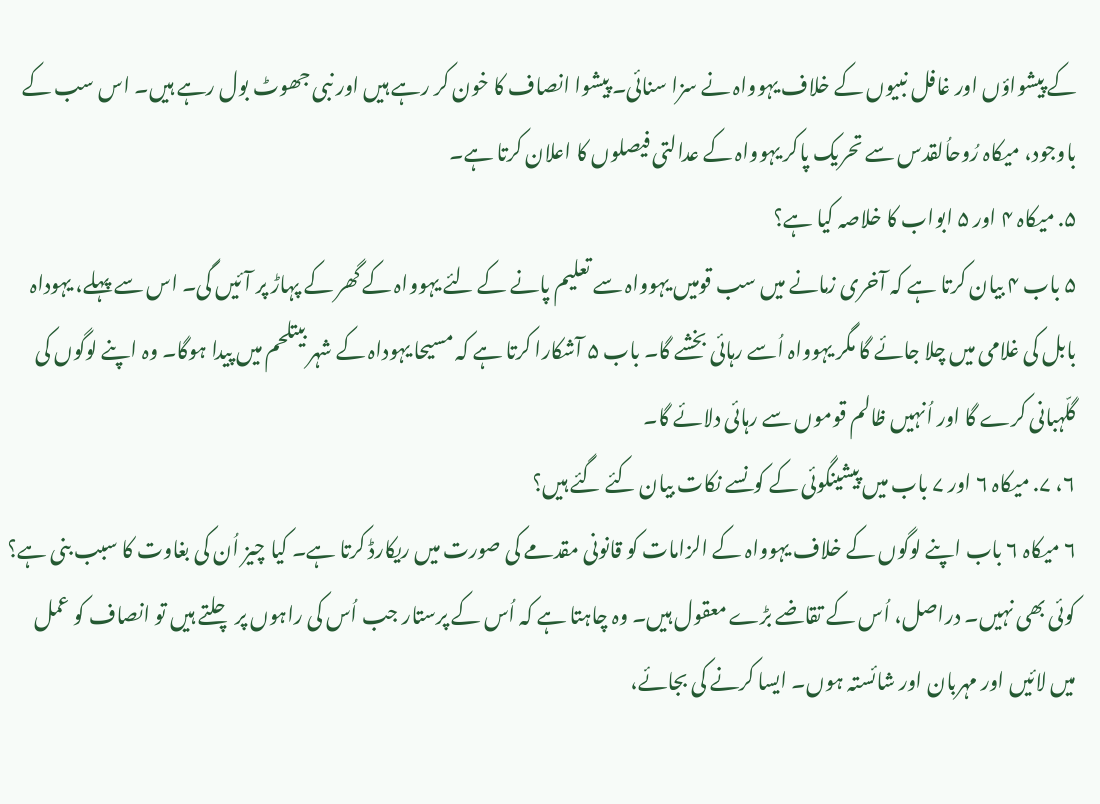کے پیشواؤں اور غافل نبیوں کے خلاف یہوواہ نے سزا سنائی۔ پیشوا انصاف کا خون کر رہے ہیں اور نبی جھوٹ بول رہے ہیں۔ اس سب کے باوجود، میکاہ رُوحاُلقدس سے تحریک پاکر یہوواہ کے عدالتی فیصلوں کا اعلان کرتا ہے۔
۵. میکاہ ۴ اور ۵ ابواب کا خلاصہ کیا ہے؟
۵ باب ۴ بیان کرتا ہے کہ آخری زمانے میں سب قومیں یہوواہ سے تعلیم پانے کے لئے یہوواہ کے گھر کے پہاڑ پر آئیں گی۔ اس سے پہلے، یہوداہ بابل کی غلامی میں چلا جائے گا مگر یہوواہ اُسے رہائی بخشے گا۔ باب ۵ آشکارا کرتا ہے کہ مسیحا یہوداہ کے شہر بیتلحم میں پیدا ہوگا۔ وہ اپنے لوگوں کی گلّہبانی کرے گا اور اُنہیں ظالم قوموں سے رہائی دلائے گا۔
۶، ۷. میکاہ ۶ اور ۷ باب میں پیشینگوئی کے کونسے نکات بیان کئے گئے ہیں؟
۶ میکاہ ۶ باب اپنے لوگوں کے خلاف یہوواہ کے الزامات کو قانونی مقدمے کی صورت میں ریکارڈ کرتا ہے۔ کیا چیز اُن کی بغاوت کا سبب بنی ہے؟ کوئی بھی نہیں۔ دراصل، اُس کے تقاضے بڑے معقول ہیں۔ وہ چاہتا ہے کہ اُس کے پرستار جب اُس کی راہوں پر چلتے ہیں تو انصاف کو عمل میں لائیں اور مہربان اور شائستہ ہوں۔ ایسا کرنے کی بجائے،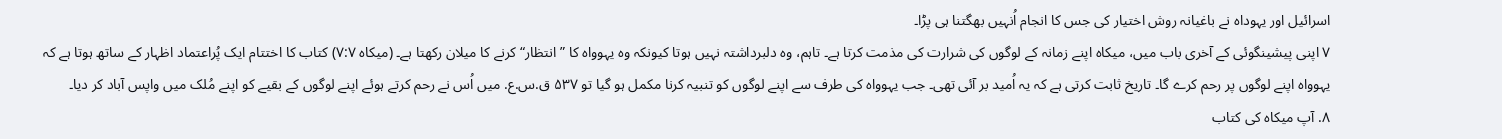اسرائیل اور یہوداہ نے باغیانہ روش اختیار کی جس کا انجام اُنہیں بھگتنا ہی پڑا۔
۷ اپنی پیشینگوئی کے آخری باب میں، میکاہ اپنے زمانہ کے لوگوں کی شرارت کی مذمت کرتا ہے۔ تاہم، وہ دلبرداشتہ نہیں ہوتا کیونکہ وہ یہوواہ کا ”انتظار“ کرنے کا میلان رکھتا ہے۔ (میکاہ ۷:۷) کتاب کا اختتام ایک پُراعتماد اظہار کے ساتھ ہوتا ہے کہ یہوواہ اپنے لوگوں پر رحم کرے گا۔ تاریخ ثابت کرتی ہے کہ یہ اُمید بر آئی تھی۔ جب یہوواہ کی طرف سے اپنے لوگوں کو تنبیہ کرنا مکمل ہو گیا تو ۵۳۷ ق.س.ع. میں اُس نے رحم کرتے ہوئے اپنے لوگوں کے بقیے کو اپنے مُلک میں واپس آباد کر دیا۔
۸. آپ میکاہ کی کتاب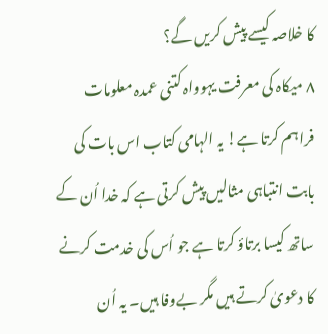کا خلاصہ کیسے پیش کریں گے؟
۸ میکاہ کی معرفت یہوواہ کتنی عمدہ معلومات فراہم کرتا ہے! یہ الہامی کتاب اس بات کی بابت انتباہی مثالیں پیش کرتی ہے کہ خدا اُن کے ساتھ کیسا برتاؤ کرتا ہے جو اُس کی خدمت کرنے کا دعویٰ کرتے ہیں مگر بےوفا ہیں۔ یہ اُن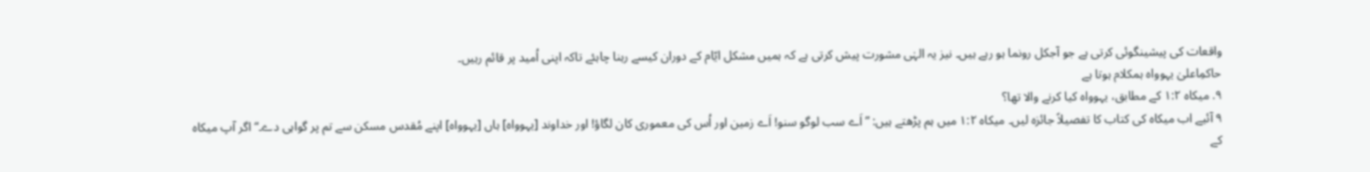واقعات کی پیشینگوئی کرتی ہے جو آجکل رونما ہو رہے ہیں۔ نیز یہ الہٰی مشورت پیش کرتی ہے کہ ہمیں مشکل ایّام کے دوران کیسے رہنا چاہئے تاکہ اپنی اُمید پر قائم رہیں۔
حاکمِاعلیٰ یہوواہ ہمکلام ہوتا ہے
۹. میکاہ ۱:۲ کے مطابق، یہوواہ کیا کرنے والا تھا؟
۹ آئیے اب میکاہ کی کتاب کا تفصیلاً جائزہ لیں۔ میکاہ ۱:۲ میں ہم پڑھتے ہیں: ”اَے سب لوگو سنو! اَے زمین اور اُس کی معموری کان لگاؤ! اور خداوند [یہوواہ] ہاں [یہوواہ] اپنے مُقدس مسکن سے تم پر گواہی دے۔“ اگر آپ میکاہ کے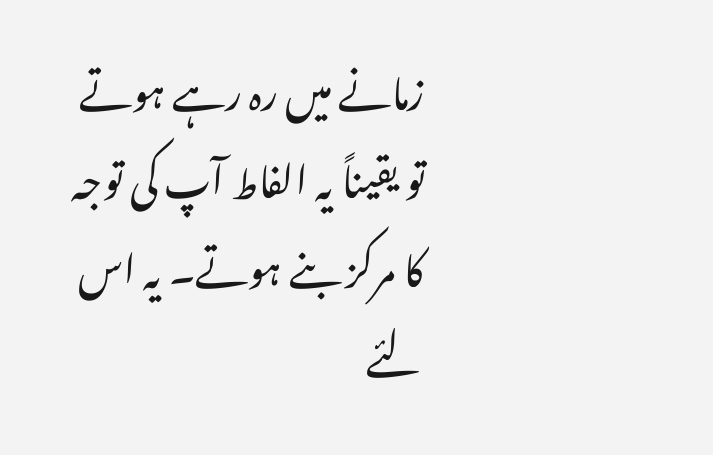زمانے میں رہ رہے ہوتے تو یقیناً یہ الفاط آپ کی توجہ کا مرکز بنے ہوتے۔ یہ اس لئے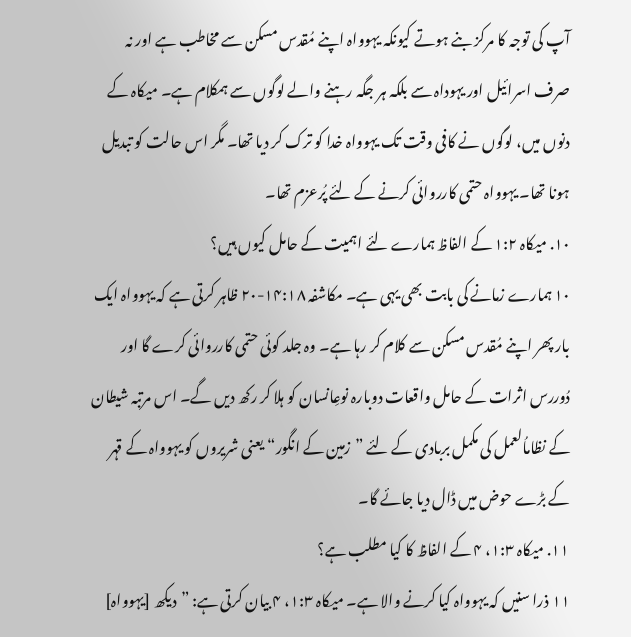آپ کی توجہ کا مرکز بنے ہوتے کیونکہ یہوواہ اپنے مُقدس مسکن سے مخاطب ہے اور نہ صرف اسرائیل اور یہوداہ سے بلکہ ہر جگہ رہنے والے لوگوں سے ہمکلام ہے۔ میکاہ کے دنوں میں، لوگوں نے کافی وقت تک یہوواہ خدا کو ترک کر دیا تھا۔ مگر اس حالت کو تبدیل ہونا تھا۔ یہوواہ حتمی کارروائی کرنے کے لئے پُرعزم تھا۔
۱۰. میکاہ ۱:۲ کے الفاظ ہمارے لئے اہمیت کے حامل کیوں ہیں؟
۱۰ ہمارے زمانے کی بابت بھی یہی ہے۔ مکاشفہ ۱۴:۱۸-۲۰ ظاہر کرتی ہے کہ یہوواہ ایک بار پھر اپنے مُقدس مسکن سے کلام کر رہا ہے۔ وہ جلد کوئی حتمی کارروائی کرے گا اور دُوررس اثرات کے حامل واقعات دوبارہ نوعِانسان کو ہلا کر رکھ دیں گے۔ اس مرتبہ شیطان کے نظاماُلعمل کی مکمل بربادی کے لئے ”زمین کے انگور“ یعنی شریروں کو یہوواہ کے قہر کے بڑے حوض میں ڈال دیا جائے گا۔
۱۱. میکاہ ۱:۳، ۴ کے الفاظ کا کیا مطلب ہے؟
۱۱ ذرا سنیں کہ یہوواہ کیا کرنے والا ہے۔ میکاہ ۱:۳، ۴ بیان کرتی ہے: ”دیکھ [یہوواہ]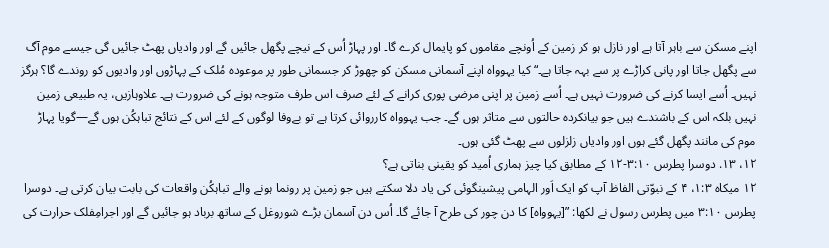اپنے مسکن سے باہر آتا ہے اور نازل ہو کر زمین کے اُونچے مقاموں کو پایمال کرے گا۔ اور پہاڑ اُس کے نیچے پگھل جائیں گے اور وادیاں پھٹ جائیں گی جیسے موم آگ سے پگھل جاتا اور پانی کراڑے پر سے بہہ جاتا ہے۔“ کیا یہوواہ اپنے آسمانی مسکن کو چھوڑ کر جسمانی طور پر موعودہ مُلک کے پہاڑوں اور وادیوں کو روندے گا؟ ہرگز نہیں۔ اُسے ایسا کرنے کی ضرورت نہیں ہے۔ اُسے زمین پر اپنی مرضی پوری کرانے کے لئے صرف اس طرف متوجہ ہونے کی ضرورت ہے۔ علاوہازیں، یہ طبیعی زمین نہیں بلکہ اس کے باشندے ہیں جو بیانکردہ حالتوں سے متاثر ہوں گے۔ جب یہوواہ کارروائی کرتا ہے تو بےوفا لوگوں کے لئے اس کے نتائج تباہکُن ہوں گے—گویا پہاڑ موم کی مانند پگھل گئے ہوں اور وادیاں زلزلوں سے پھٹ گئی ہوں۔
۱۲، ۱۳. دوسرا پطرس ۳:۱۰-۱۲ کے مطابق کیا چیز ہماری اُمید کو یقینی بناتی ہے؟
۱۲ میکاہ ۱:۳، ۴ کے نبوّتی الفاظ آپ کو ایک اَور الہامی پیشینگوئی کی یاد دلا سکتے ہیں جو زمین پر رونما ہونے والے تباہکُن واقعات کی بابت بیان کرتی ہے۔ دوسرا پطرس ۳:۱۰ میں پطرس رسول نے لکھا: ”[یہوواہ] کا دن چور کی طرح آ جائے گا۔ اُس دن آسمان بڑے شوروغل کے ساتھ برباد ہو جائیں گے اور اجرامِفلک حرارت کی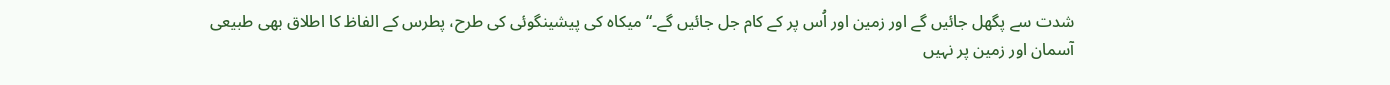شدت سے پگھل جائیں گے اور زمین اور اُس پر کے کام جل جائیں گے۔“ میکاہ کی پیشینگوئی کی طرح، پطرس کے الفاظ کا اطلاق بھی طبیعی آسمان اور زمین پر نہیں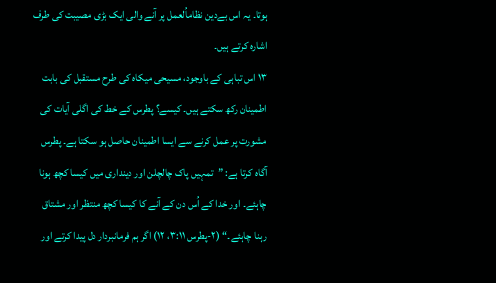ہوتا۔ یہ اس بےدین نظاماُلعمل پر آنے والی ایک بڑی مصیبت کی طرف اشارہ کرتے ہیں۔
۱۳ اس تباہی کے باوجود، مسیحی میکاہ کی طرح مستقبل کی بابت اطمینان رکھ سکتے ہیں۔ کیسے؟ پطرس کے خط کی اگلی آیات کی مشورت پر عمل کرنے سے ایسا اطمینان حاصل ہو سکتا ہے۔ پطرس آگاہ کرتا ہے: ”تمہیں پاک چالچلن اور دینداری میں کیسا کچھ ہونا چاہئے۔ اور خدا کے اُس دن کے آنے کا کیسا کچھ منتظر اور مشتاق رہنا چاہئے۔“ (۲-پطرس ۳:۱۱، ۱۲) اگر ہم فرمانبردار دل پیدا کرتے اور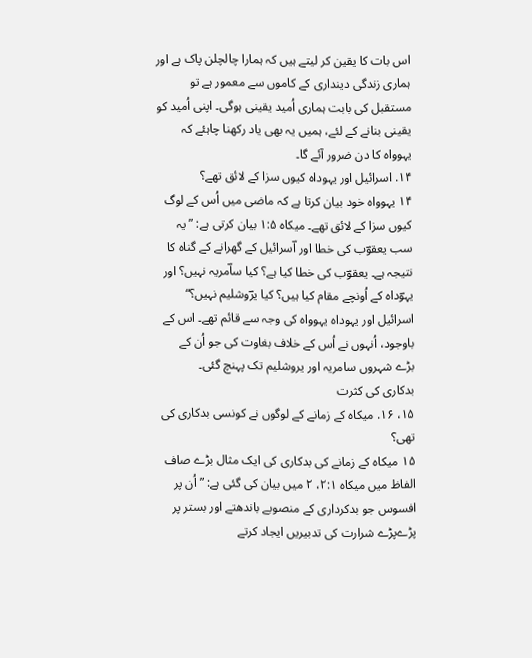اس بات کا یقین کر لیتے ہیں کہ ہمارا چالچلن پاک ہے اور ہماری زندگی دینداری کے کاموں سے معمور ہے تو مستقبل کی بابت ہماری اُمید یقینی ہوگی۔ اپنی اُمید کو یقینی بنانے کے لئے، ہمیں یہ بھی یاد رکھنا چاہئے کہ یہوواہ کا دن ضرور آئے گا۔
۱۴. اسرائیل اور یہوداہ کیوں سزا کے لائق تھے؟
۱۴ یہوواہ خود بیان کرتا ہے کہ ماضی میں اُس کے لوگ کیوں سزا کے لائق تھے۔ میکاہ ۱:۵ بیان کرتی ہے: ”یہ سب یعقوؔب کی خطا اور اؔسرائیل کے گھرانے کے گناہ کا نتیجہ ہے۔ یعقوؔب کی خطا کیا ہے؟ کیا ساؔمریہ نہیں؟ اور یہوؔداہ کے اُونچے مقام کیا ہیں؟ کیا یرؔوشلیم نہیں؟“ اسرائیل اور یہوداہ یہوواہ کی وجہ سے قائم تھے۔ اس کے باوجود، اُنہوں نے اُس کے خلاف بغاوت کی جو اُن کے بڑے شہروں سامریہ اور یروشلیم تک پہنچ گئی۔
بدکاری کی کثرت
۱۵، ۱۶. میکاہ کے زمانے کے لوگوں نے کونسی بدکاری کی تھی؟
۱۵ میکاہ کے زمانے کی بدکاری کی ایک مثال بڑے صاف الفاظ میں میکاہ ۲:۱، ۲ میں بیان کی گئی ہے: ”اُن پر افسوس جو بدکرداری کے منصوبے باندھتے اور بستر پر پڑےپڑے شرارت کی تدبیریں ایجاد کرتے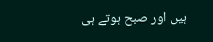ہیں اور صبح ہوتے ہی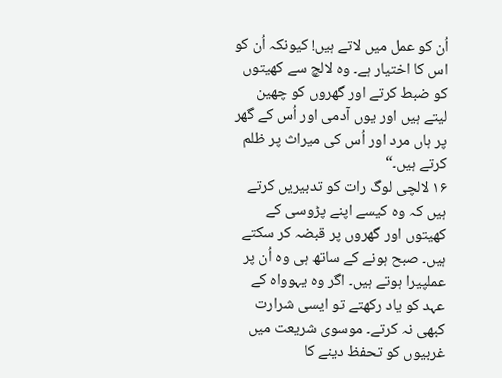اُن کو عمل میں لاتے ہیں! کیونکہ اُن کو اس کا اختیار ہے۔ وہ لالچ سے کھیتوں کو ضبط کرتے اور گھروں کو چھین لیتے ہیں اور یوں آدمی اور اُس کے گھر پر ہاں مرد اور اُس کی میراث پر ظلم کرتے ہیں۔“
۱۶ لالچی لوگ رات کو تدبیریں کرتے ہیں کہ وہ کیسے اپنے پڑوسی کے کھیتوں اور گھروں پر قبضہ کر سکتے ہیں۔ صبح ہونے کے ساتھ ہی وہ اُن پر عملپیرا ہوتے ہیں۔ اگر وہ یہوواہ کے عہد کو یاد رکھتے تو ایسی شرارت کبھی نہ کرتے۔ موسوی شریعت میں غربیوں کو تحفظ دینے کا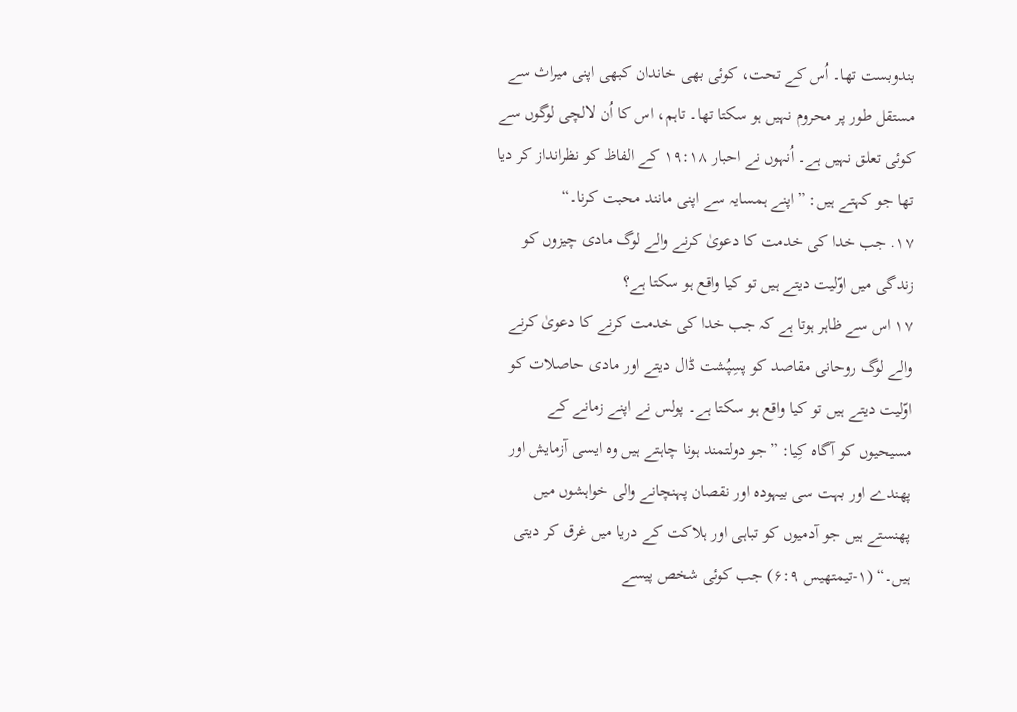بندوبست تھا۔ اُس کے تحت، کوئی بھی خاندان کبھی اپنی میراث سے مستقل طور پر محروم نہیں ہو سکتا تھا۔ تاہم، اس کا اُن لالچی لوگوں سے کوئی تعلق نہیں ہے۔ اُنہوں نے احبار ۱۹:۱۸ کے الفاظ کو نظرانداز کر دیا تھا جو کہتے ہیں: ”اپنے ہمسایہ سے اپنی مانند محبت کرنا۔“
۱۷. جب خدا کی خدمت کا دعویٰ کرنے والے لوگ مادی چیزوں کو زندگی میں اوّلیت دیتے ہیں تو کیا واقع ہو سکتا ہے؟
۱۷ اس سے ظاہر ہوتا ہے کہ جب خدا کی خدمت کرنے کا دعویٰ کرنے والے لوگ روحانی مقاصد کو پسِپُشت ڈال دیتے اور مادی حاصلات کو اوّلیت دیتے ہیں تو کیا واقع ہو سکتا ہے۔ پولس نے اپنے زمانے کے مسیحیوں کو آگاہ کِیا: ”جو دولتمند ہونا چاہتے ہیں وہ ایسی آزمایش اور پھندے اور بہت سی بیہودہ اور نقصان پہنچانے والی خواہشوں میں پھنستے ہیں جو آدمیوں کو تباہی اور ہلاکت کے دریا میں غرق کر دیتی ہیں۔“ (۱-تیمتھیس ۶:۹) جب کوئی شخص پیسے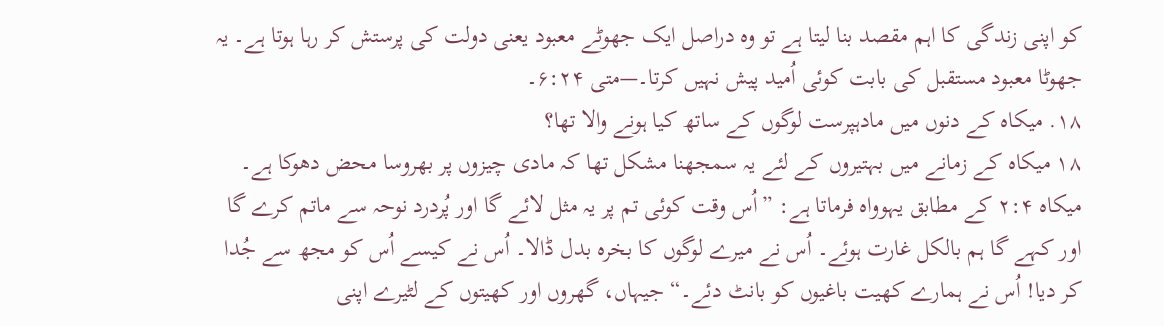کو اپنی زندگی کا اہم مقصد بنا لیتا ہے تو وہ دراصل ایک جھوٹے معبود یعنی دولت کی پرستش کر رہا ہوتا ہے۔ یہ جھوٹا معبود مستقبل کی بابت کوئی اُمید پیش نہیں کرتا۔—متی ۶:۲۴۔
۱۸. میکاہ کے دنوں میں مادہپرست لوگوں کے ساتھ کیا ہونے والا تھا؟
۱۸ میکاہ کے زمانے میں بہتیروں کے لئے یہ سمجھنا مشکل تھا کہ مادی چیزوں پر بھروسا محض دھوکا ہے۔ میکاہ ۲:۴ کے مطابق یہوواہ فرماتا ہے: ”اُس وقت کوئی تم پر یہ مثل لائے گا اور پُردرد نوحہ سے ماتم کرے گا اور کہے گا ہم بالکل غارت ہوئے۔ اُس نے میرے لوگوں کا بخرہ بدل ڈالا۔ اُس نے کیسے اُس کو مجھ سے جُدا کر دیا! اُس نے ہمارے کھیت باغیوں کو بانٹ دئے۔“ جیہاں، گھروں اور کھیتوں کے لٹیرے اپنی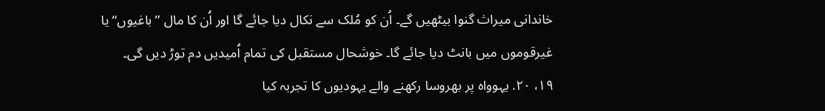خاندانی میراث گنوا بیٹھیں گے۔ اُن کو مُلک سے نکال دیا جائے گا اور اُن کا مال ”باغیوں“ یا غیرقوموں میں بانٹ دیا جائے گا۔ خوشحال مستقبل کی تمام اُمیدیں دم توڑ دیں گی۔
۱۹، ۲۰. یہوواہ پر بھروسا رکھنے والے یہودیوں کا تجربہ کیا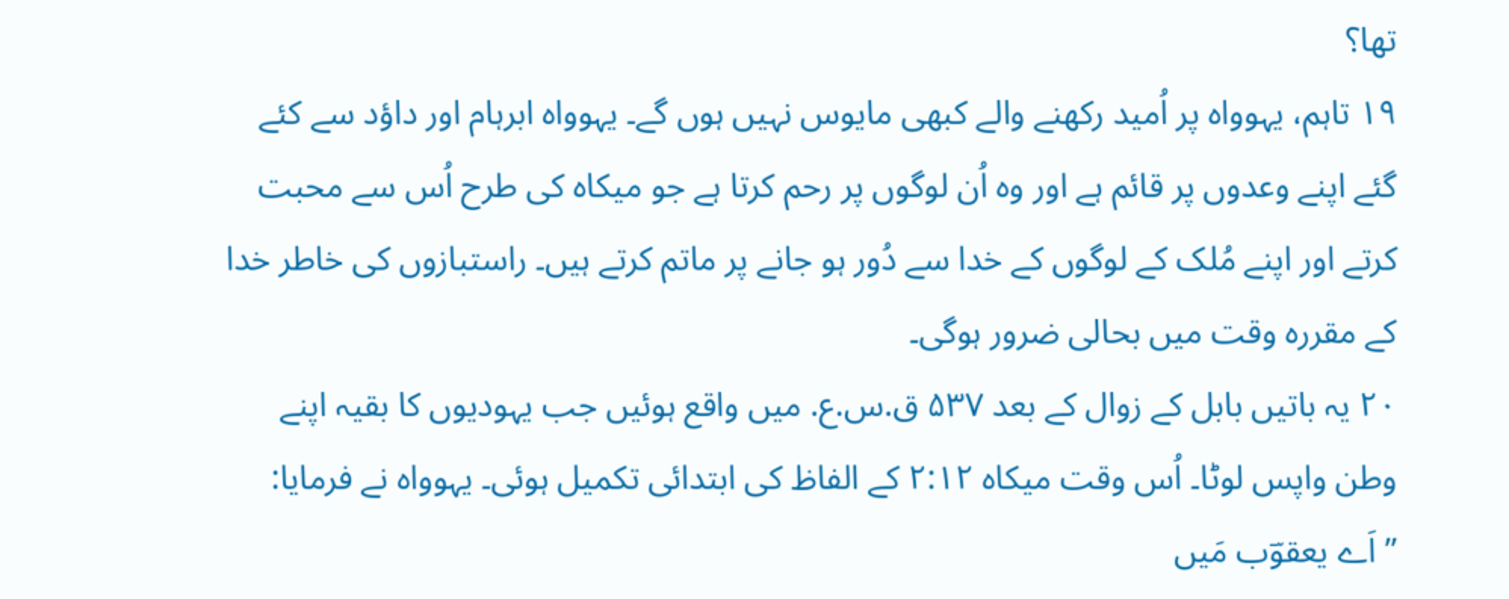تھا؟
۱۹ تاہم، یہوواہ پر اُمید رکھنے والے کبھی مایوس نہیں ہوں گے۔ یہوواہ ابرہام اور داؤد سے کئے گئے اپنے وعدوں پر قائم ہے اور وہ اُن لوگوں پر رحم کرتا ہے جو میکاہ کی طرح اُس سے محبت کرتے اور اپنے مُلک کے لوگوں کے خدا سے دُور ہو جانے پر ماتم کرتے ہیں۔ راستبازوں کی خاطر خدا کے مقررہ وقت میں بحالی ضرور ہوگی۔
۲۰ یہ باتیں بابل کے زوال کے بعد ۵۳۷ ق.س.ع. میں واقع ہوئیں جب یہودیوں کا بقیہ اپنے وطن واپس لوٹا۔ اُس وقت میکاہ ۲:۱۲ کے الفاظ کی ابتدائی تکمیل ہوئی۔ یہوواہ نے فرمایا: ”اَے یعقوؔب مَیں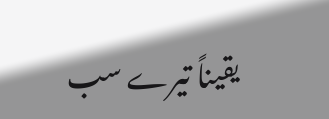یقیناً تیرے سب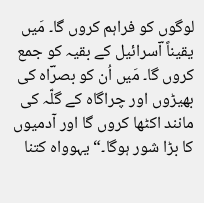لوگوں کو فراہم کروں گا۔ مَیں یقیناً اؔسرائیل کے بقیہ کو جمع کروں گا۔ مَیں اُن کو بصرؔاہ کی بھیڑوں اور چراگاہ کے گلّہ کی مانند اکٹھا کروں گا اور آدمیوں کا بڑا شور ہوگا۔“ یہوواہ کتنا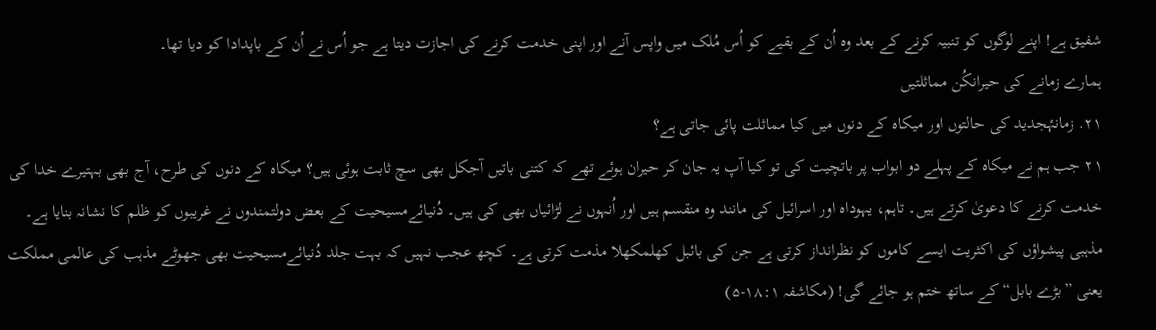شفیق ہے! اپنے لوگوں کو تنبیہ کرنے کے بعد وہ اُن کے بقیے کو اُس مُلک میں واپس آنے اور اپنی خدمت کرنے کی اجازت دیتا ہے جو اُس نے اُن کے باپدادا کو دیا تھا۔
ہمارے زمانے کی حیرانکُن مماثلتیں
۲۱. زمانۂجدید کی حالتوں اور میکاہ کے دنوں میں کیا مماثلت پائی جاتی ہے؟
۲۱ جب ہم نے میکاہ کے پہلے دو ابواب پر باتچیت کی تو کیا آپ یہ جان کر حیران ہوئے تھے کہ کتنی باتیں آجکل بھی سچ ثابت ہوئی ہیں؟ میکاہ کے دنوں کی طرح، آج بھی بہتیرے خدا کی خدمت کرنے کا دعویٰ کرتے ہیں۔ تاہم، یہوداہ اور اسرائیل کی مانند وہ منقسم ہیں اور اُنہوں نے لڑائیاں بھی کی ہیں۔ دُنیائےمسیحیت کے بعض دولتمندوں نے غریبوں کو ظلم کا نشانہ بنایا ہے۔ مذہبی پیشواؤں کی اکثریت ایسے کاموں کو نظرانداز کرتی ہے جن کی بائبل کھلمکھلا مذمت کرتی ہے۔ کچھ عجب نہیں کہ بہت جلد دُنیائےمسیحیت بھی جھوٹے مذہب کی عالمی مملکت یعنی ”بڑے بابل“ کے ساتھ ختم ہو جائے گی! (مکاشفہ ۱۸:۱-۵)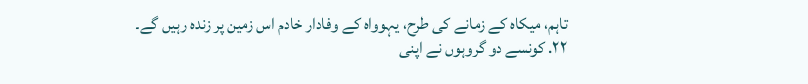تاہم، میکاہ کے زمانے کی طرح، یہوواہ کے وفادار خادم اس زمین پر زندہ رہیں گے۔
۲۲. کونسے دو گروہوں نے اپنی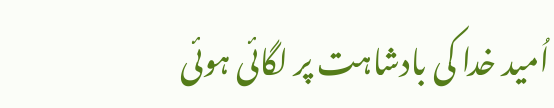اُمید خدا کی بادشاہت پر لگائی ہوئی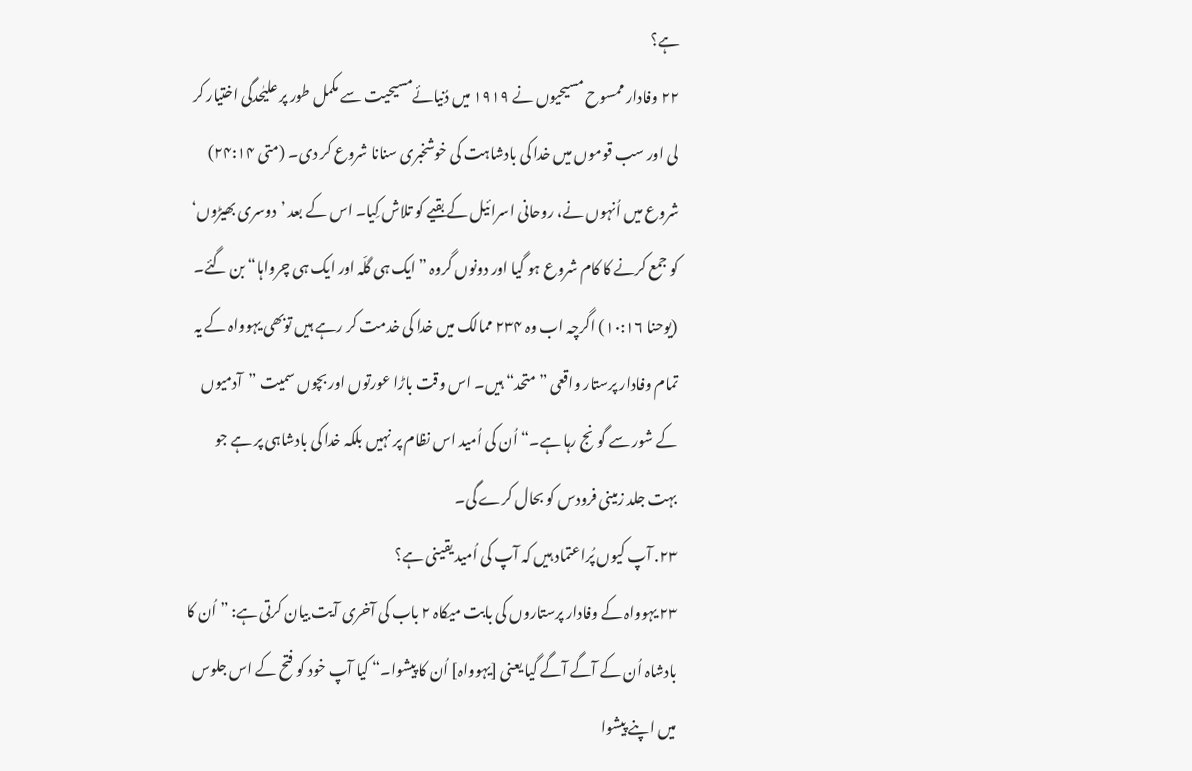ہے؟
۲۲ وفادار ممسوح مسیحیوں نے ۱۹۱۹ میں دُنیائےمسیحیت سے مکمل طور پر علیٰحدگی اختیار کر لی اور سب قوموں میں خدا کی بادشاہت کی خوشخبری سنانا شروع کر دی۔ (متی ۲۴:۱۴) شروع میں اُنہوں نے، روحانی اسرائیل کے بقیے کو تلاش کِیا۔ اس کے بعد ’دوسری بھیڑوں‘ کو جمع کرنے کا کام شروع ہو گیا اور دونوں گروہ ”ایک ہی گلّہ اور ایک ہی چرواہا“ بن گئے۔ (یوحنا ۱۰:۱۶) اگرچہ اب وہ ۲۳۴ ممالک میں خدا کی خدمت کر رہے ہیں توبھی یہوواہ کے یہ تمام وفادار پرستار واقعی ”متحد“ ہیں۔ اس وقت باڑا عورتوں اور بچوں سمیت ”آدمیوں کے شور سے گونج رہا ہے۔“ اُن کی اُمید اس نظام پر نہیں بلکہ خدا کی بادشاہی پر ہے جو بہت جلد زمینی فرودس کو بحال کرے گی۔
۲۳. آپ کیوں پُراعتماد ہیں کہ آپ کی اُمید یقینی ہے؟
۲۳ یہوواہ کے وفادار پرستاروں کی بابت میکاہ ۲ باب کی آخری آیت بیان کرتی ہے: ”اُن کا بادشاہ اُن کے آگے آگے گیا یعنی [یہوواہ] اُن کا پیشوا۔“ کیا آپ خود کو فتح کے اس جلوس میں اپنے پیشوا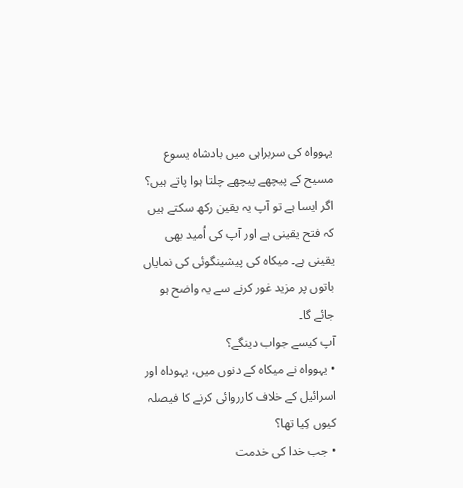یہوواہ کی سربراہی میں بادشاہ یسوع مسیح کے پیچھے پیچھے چلتا ہوا پاتے ہیں؟ اگر ایسا ہے تو آپ یہ یقین رکھ سکتے ہیں کہ فتح یقینی ہے اور آپ کی اُمید بھی یقینی ہے۔ میکاہ کی پیشینگوئی کی نمایاں باتوں پر مزید غور کرنے سے یہ واضح ہو جائے گا۔
آپ کیسے جواب دینگے؟
• یہوواہ نے میکاہ کے دنوں میں، یہوداہ اور اسرائیل کے خلاف کارروائی کرنے کا فیصلہ کیوں کِیا تھا؟
• جب خدا کی خدمت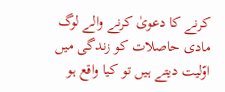کرنے کا دعویٰ کرنے والے لوگ مادی حاصلات کو زندگی میں اوّلیت دیتے ہیں تو کیا واقع ہو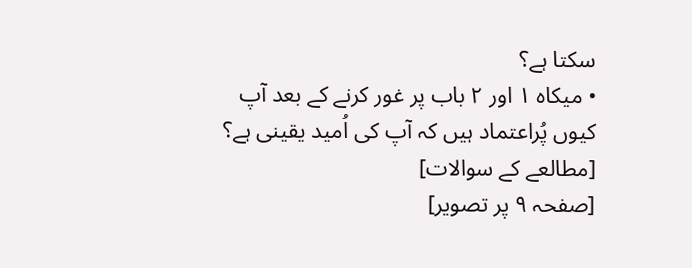سکتا ہے؟
• میکاہ ۱ اور ۲ باب پر غور کرنے کے بعد آپ کیوں پُراعتماد ہیں کہ آپ کی اُمید یقینی ہے؟
[مطالعے کے سوالات]
[صفحہ ۹ پر تصویر]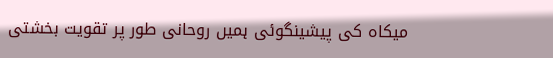میکاہ کی پیشینگوئی ہمیں روحانی طور پر تقویت بخشتی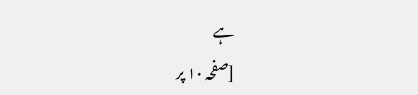ہے
[صفحہ ۱۰ پر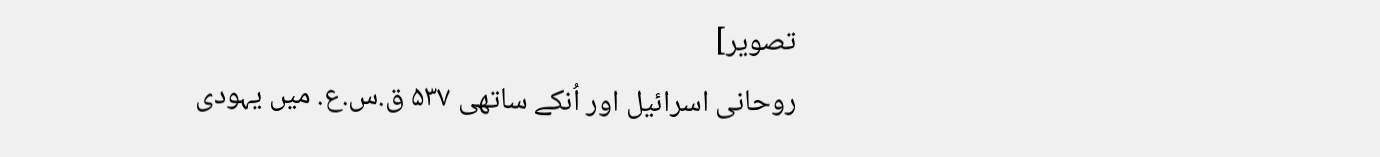تصویر]
روحانی اسرائیل اور اُنکے ساتھی ۵۳۷ ق.س.ع. میں یہودی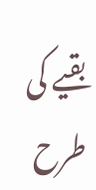بقیے کی طرح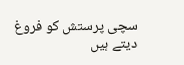سچی پرستش کو فروغ دیتے ہیں